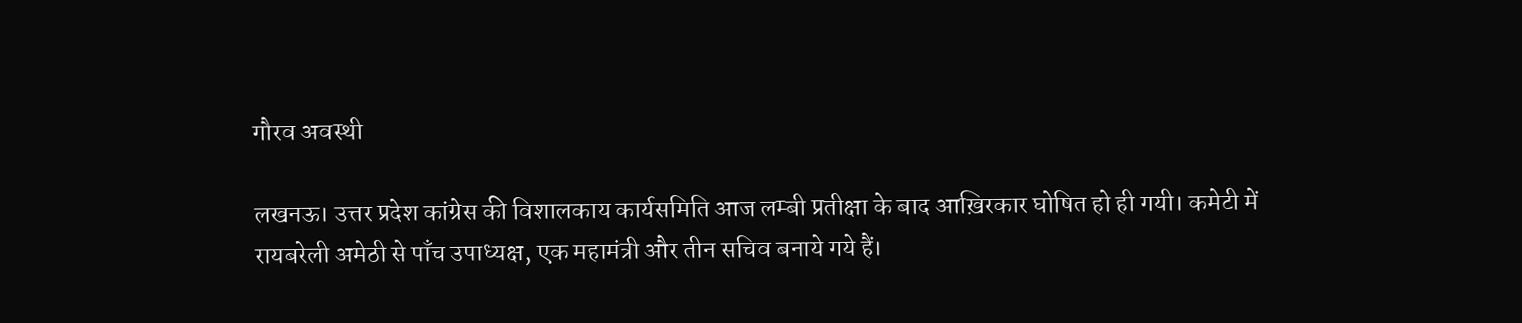गौरव अवस्थी

लखनऊ। उत्तर प्रदेश कांग्रेस की विशालकाय कार्यसमिति आज लम्बी प्रतीक्षा के बाद आख़िरकार घोषित हो ही गयी। कमेटी में रायबरेली अमेठी से पाँच उपाध्यक्ष, एक महामंत्री और तीन सचिव बनाये गये हैं।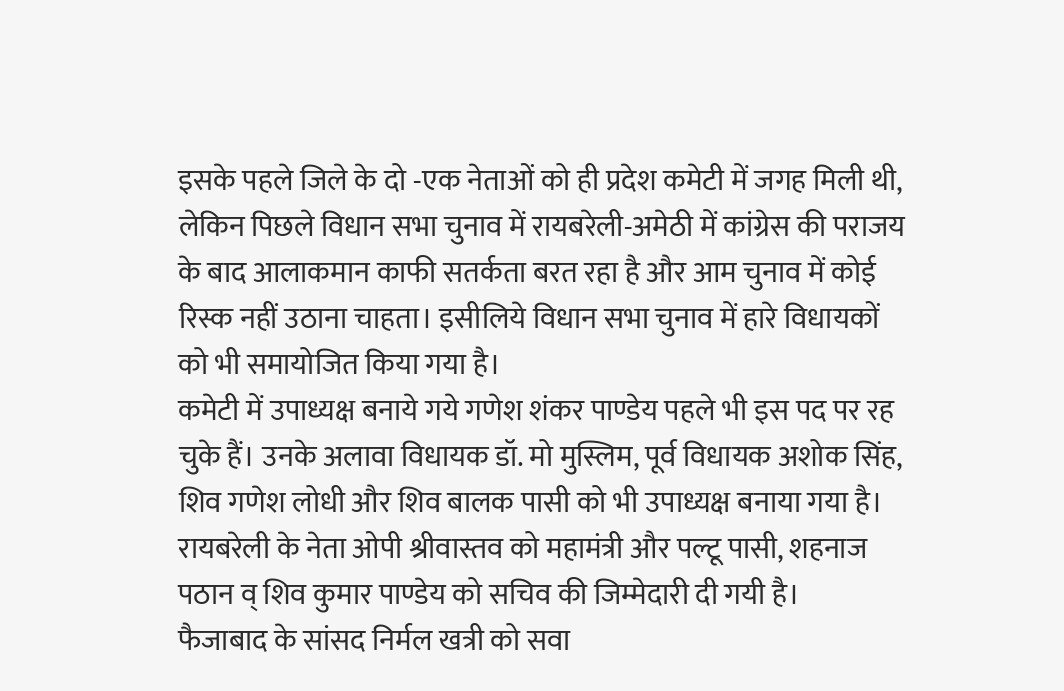इसके पहले जिले के दो -एक नेताओं को ही प्रदेश कमेटी में जगह मिली थी, लेकिन पिछले विधान सभा चुनाव में रायबरेली-अमेठी में कांग्रेस की पराजय के बाद आलाकमान काफी सतर्कता बरत रहा है और आम चुनाव में कोई रिस्क नहीं उठाना चाहता। इसीलिये विधान सभा चुनाव में हारे विधायकों को भी समायोजित किया गया है।
कमेटी में उपाध्यक्ष बनाये गये गणेश शंकर पाण्डेय पहले भी इस पद पर रह चुके हैं। उनके अलावा विधायक डॉ. मो मुस्लिम, पूर्व विधायक अशोक सिंह, शिव गणेश लोधी और शिव बालक पासी को भी उपाध्यक्ष बनाया गया है। रायबरेली के नेता ओपी श्रीवास्तव को महामंत्री और पल्टू पासी, शहनाज पठान व् शिव कुमार पाण्डेय को सचिव की जिम्मेदारी दी गयी है।
फैजाबाद के सांसद निर्मल खत्री को सवा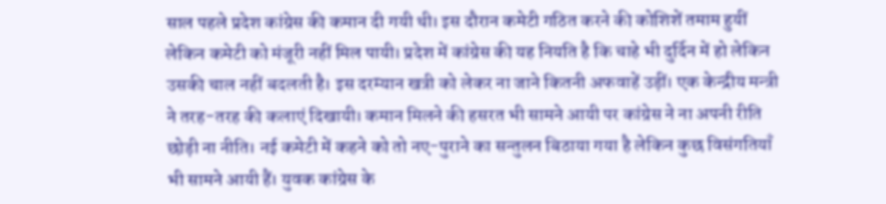साल पहले प्रदेश कांग्रेस की कमान दी गयी थी। इस दौरान कमेटी गठित करने की कोशिशें तमाम हुयीं लेकिन कमेटी को मंजूरी नहीं मिल पायी। प्रदेश में कांग्रेस की यह नियति है कि चाहे भी दुर्दिन में हो लेकिन उसकी चाल नहीं बदलती है। इस दरम्यान खत्री को लेकर ना जाने कितनी अफवाहें उड़ीं। एक केन्द्रीय मन्त्री ने तरह-तरह की कलाएं दिखायी। कमान मिलने की हसरत भी सामने आयी पर कांग्रेस ने ना अपनी रीति छोड़ी ना नीति। नई कमेटी में कहने को तो नए-पुराने का सन्तुलन बिठाया गया है लेकिन कुछ विसंगतियाँ भी सामने आयी हैं। युवक कांग्रेस के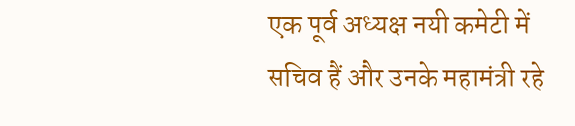एक पूर्व अध्यक्ष नयी कमेटी में सचिव हैं और उनके महामंत्री रहे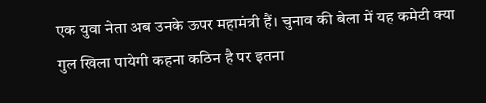एक युवा नेता अब उनके ऊपर महामंत्री हैं। चुनाव की बेला में यह कमेटी क्या गुल खिला पायेगी कहना कठिन है पर इतना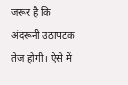जरूर है कि अंदरूनी उठापटक तेज होगी। ऐसे में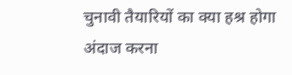चुनावी तैयारियों का क्या हश्र होगा अंदाज करना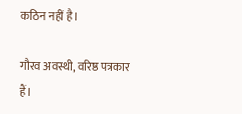कठिन नहीं है।

गौरव अवस्थी, वरिष्ठ पत्रकार हैं।